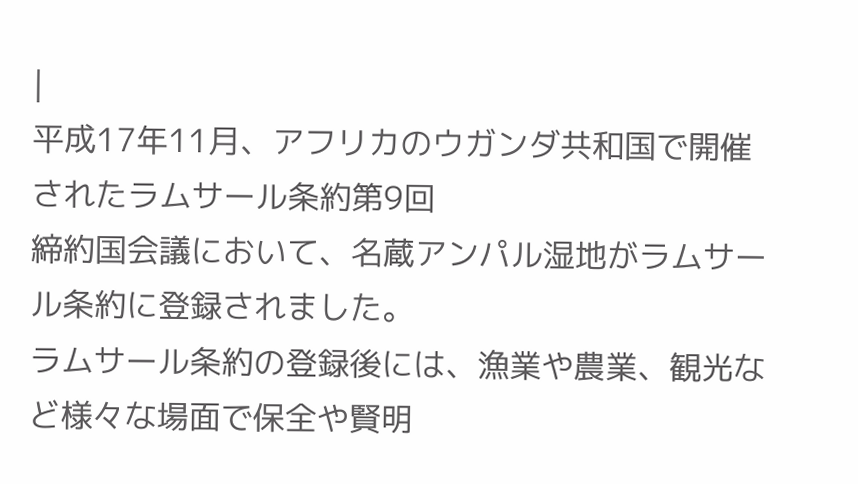|
平成17年11月、アフリカのウガンダ共和国で開催されたラムサール条約第9回
締約国会議において、名蔵アンパル湿地がラムサール条約に登録されました。
ラムサール条約の登録後には、漁業や農業、観光など様々な場面で保全や賢明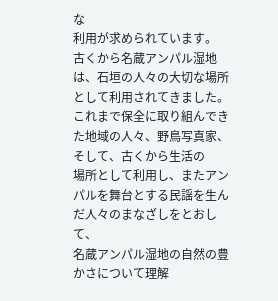な
利用が求められています。
古くから名蔵アンパル湿地は、石垣の人々の大切な場所として利用されてきました。
これまで保全に取り組んできた地域の人々、野鳥写真家、そして、古くから生活の
場所として利用し、またアンパルを舞台とする民謡を生んだ人々のまなざしをとおして、
名蔵アンパル湿地の自然の豊かさについて理解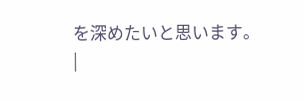を深めたいと思います。
|